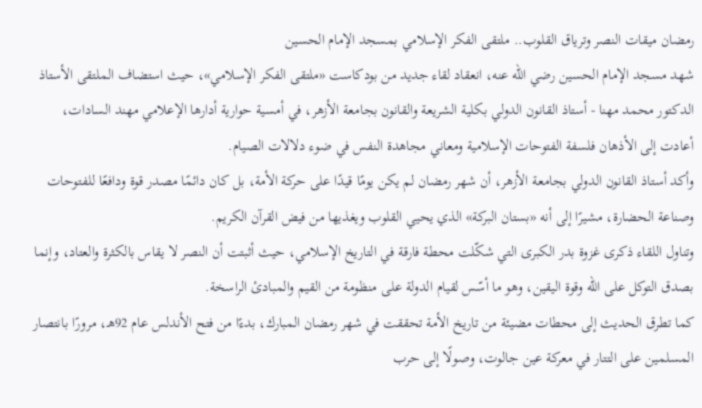رمضان ميقات النصر وترياق القلوب.. ملتقى الفكر الإسلامي بمسجد الإمام الحسين
شهد مسجد الإمام الحسين رضي الله عنه، انعقاد لقاء جديد من بودكاست «ملتقى الفكر الإسلامي»، حيث استضاف الملتقى الأستاذ الدكتور محمد مهنا - أستاذ القانون الدولي بكلية الشريعة والقانون بجامعة الأزهر، في أمسية حوارية أدارها الإعلامي مهند السادات، أعادت إلى الأذهان فلسفة الفتوحات الإسلامية ومعاني مجاهدة النفس في ضوء دلالات الصيام.
وأكد أستاذ القانون الدولي بجامعة الأزهر، أن شهر رمضان لم يكن يومًا قيدًا على حركة الأمة، بل كان دائمًا مصدر قوة ودافعًا للفتوحات وصناعة الحضارة، مشيرًا إلى أنه «بستان البركة» الذي يحيي القلوب ويغذيها من فيض القرآن الكريم.
وتناول اللقاء ذكرى غزوة بدر الكبرى التي شكّلت محطة فارقة في التاريخ الإسلامي، حيث أثبتت أن النصر لا يقاس بالكثرة والعتاد، وإنما بصدق التوكل على الله وقوة اليقين، وهو ما أسّس لقيام الدولة على منظومة من القيم والمبادئ الراسخة.
كما تطرق الحديث إلى محطات مضيئة من تاريخ الأمة تحققت في شهر رمضان المبارك، بدءًا من فتح الأندلس عام 92هـ، مرورًا بانتصار المسلمين على التتار في معركة عين جالوت، وصولًا إلى حرب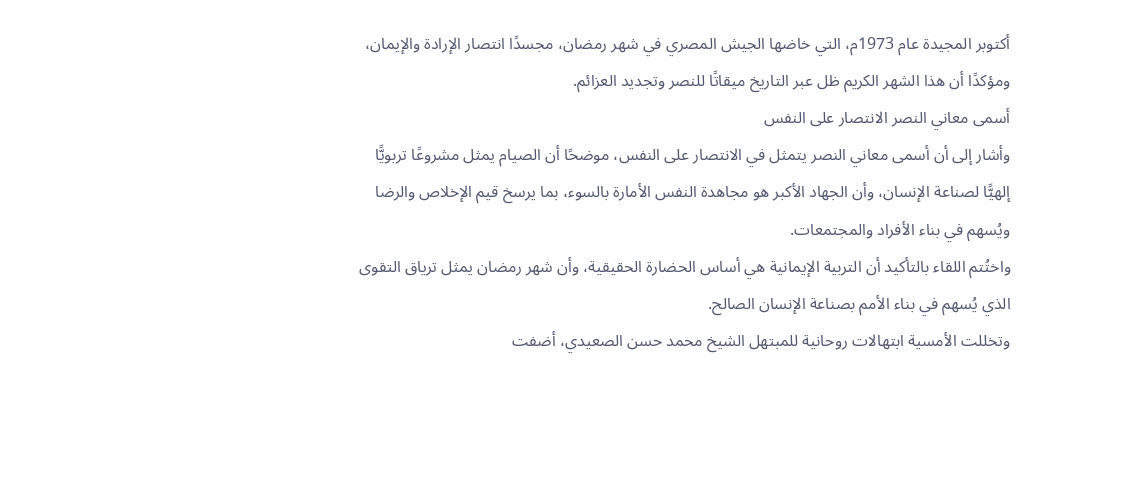أكتوبر المجيدة عام 1973م، التي خاضها الجيش المصري في شهر رمضان، مجسدًا انتصار الإرادة والإيمان، ومؤكدًا أن هذا الشهر الكريم ظل عبر التاريخ ميقاتًا للنصر وتجديد العزائم.
أسمى معاني النصر الانتصار على النفس
وأشار إلى أن أسمى معاني النصر يتمثل في الانتصار على النفس، موضحًا أن الصيام يمثل مشروعًا تربويًّا إلهيًّا لصناعة الإنسان، وأن الجهاد الأكبر هو مجاهدة النفس الأمارة بالسوء، بما يرسخ قيم الإخلاص والرضا ويُسهم في بناء الأفراد والمجتمعات.
واختُتم اللقاء بالتأكيد أن التربية الإيمانية هي أساس الحضارة الحقيقية، وأن شهر رمضان يمثل ترياق التقوى الذي يُسهم في بناء الأمم بصناعة الإنسان الصالح.
وتخللت الأمسية ابتهالات روحانية للمبتهل الشيخ محمد حسن الصعيدي، أضفت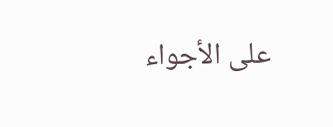على الأجواء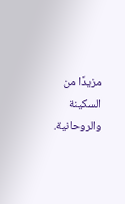مزيدًا من السكينة والروحانية.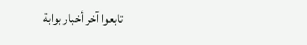تابعوا آخر أخبار بوابة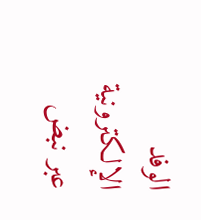الوفد الإلكترونية عبر نبض